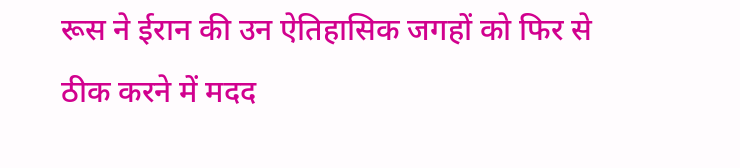रूस ने ईरान की उन ऐतिहासिक जगहों को फिर से ठीक करने में मदद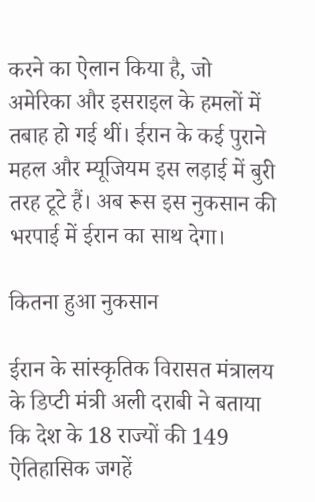करने का ऐलान किया है, जो अमेरिका और इसराइल के हमलों में तबाह हो गई थीं। ईरान के कई पुराने महल और म्यूजियम इस लड़ाई में बुरी तरह टूटे हैं। अब रूस इस नुकसान की भरपाई में ईरान का साथ देगा।

कितना हुआ नुकसान

ईरान के सांस्कृतिक विरासत मंत्रालय के डिप्टी मंत्री अली दराबी ने बताया कि देश के 18 राज्यों की 149 ऐतिहासिक जगहें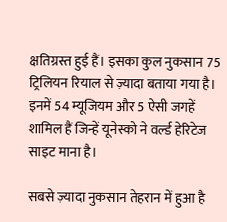क्षतिग्रस्त हुई हैं। इसका कुल नुकसान 75 ट्रिलियन रियाल से ज़्यादा बताया गया है। इनमें 54 म्यूजियम और 5 ऐसी जगहें शामिल हैं जिन्हें यूनेस्को ने वर्ल्ड हेरिटेज साइट माना है।

सबसे ज़्यादा नुकसान तेहरान में हुआ है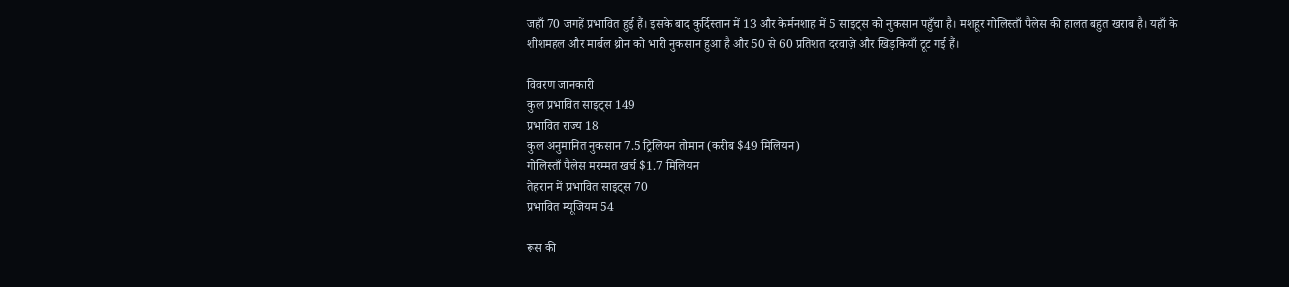जहाँ 70 जगहें प्रभावित हुई हैं। इसके बाद कुर्दिस्तान में 13 और केर्मनशाह में 5 साइट्स को नुकसान पहुँचा है। मशहूर गोलिस्ताँ पैलेस की हालत बहुत खराब है। यहाँ के शीशमहल और मार्बल थ्रोन को भारी नुकसान हुआ है और 50 से 60 प्रतिशत दरवाज़े और खिड़कियाँ टूट गई हैं।

विवरण जानकारी
कुल प्रभावित साइट्स 149
प्रभावित राज्य 18
कुल अनुमानित नुकसान 7.5 ट्रिलियन तोमान (करीब $49 मिलियन)
गोलिस्ताँ पैलेस मरम्मत खर्च $1.7 मिलियन
तेहरान में प्रभावित साइट्स 70
प्रभावित म्यूजियम 54

रूस की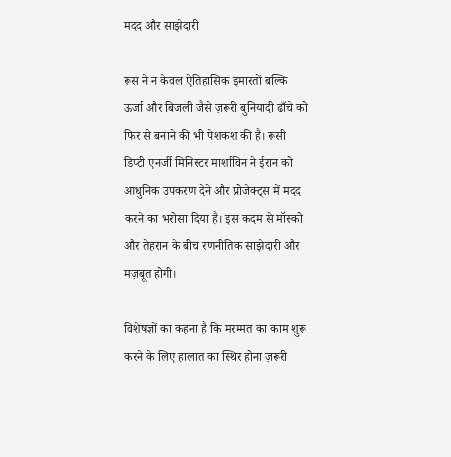मदद और साझेदारी

रूस ने न केवल ऐतिहासिक इमारतों बल्कि ऊर्जा और बिजली जैसे ज़रूरी बुनियादी ढाँचे को फिर से बनाने की भी पेशकश की है। रूसी डिप्टी एनर्जी मिनिस्टर मार्शाविन ने ईरान को आधुनिक उपकरण देने और प्रोजेक्ट्स में मदद करने का भरोसा दिया है। इस कदम से मॉस्को और तेहरान के बीच रणनीतिक साझेदारी और मज़बूत होगी।

विशेषज्ञों का कहना है कि मरम्मत का काम शुरू करने के लिए हालात का स्थिर होना ज़रूरी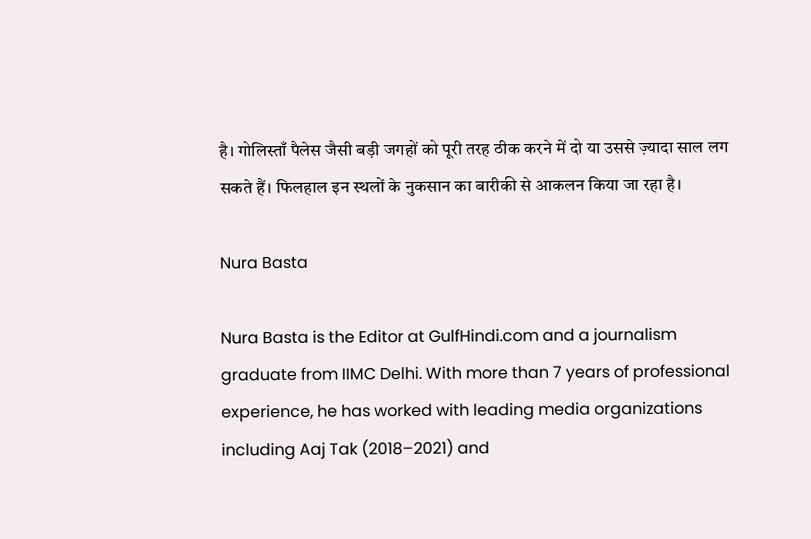है। गोलिस्ताँ पैलेस जैसी बड़ी जगहों को पूरी तरह ठीक करने में दो या उससे ज़्यादा साल लग सकते हैं। फिलहाल इन स्थलों के नुकसान का बारीकी से आकलन किया जा रहा है।

Nura Basta

Nura Basta is the Editor at GulfHindi.com and a journalism graduate from IIMC Delhi. With more than 7 years of professional experience, he has worked with leading media organizations including Aaj Tak (2018–2021) and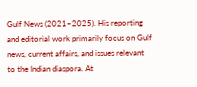Gulf News (2021–2025). His reporting and editorial work primarily focus on Gulf news, current affairs, and issues relevant to the Indian diaspora. At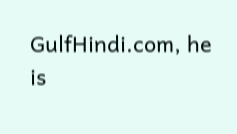GulfHindi.com, he is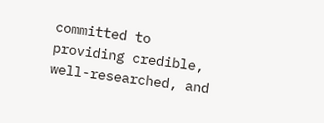committed to providing credible, well-researched, and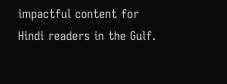impactful content for Hindi readers in the Gulf.